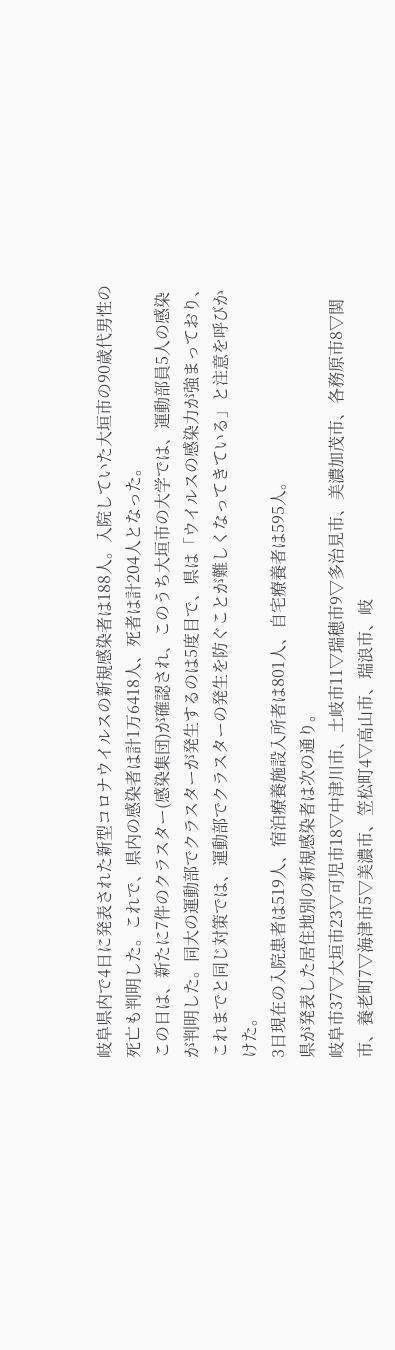岐阜県内で4日に発表された新型コロナウイルスの新規感染者は188人。入院していた大垣市の90歳代男性の死亡も判明した。これで、県内の感染者は計1万6418人、死者は計204人となった。
この日は、新たに7件のクラスター(感染集団)が確認され、このうち大垣市の大学では、運動部員5人の感染が判明した。同大の運動部でクラスターが発生するのは5度目で、県は「ウイルスの感染力が強まっており、これまでと同じ対策では、運動部でクラスターの発生を防ぐことが難しくなってきている」と注意を呼びかけた。
3日現在の入院患者は519人、宿泊療養施設入所者は801人、自宅療養者は595人。
県が発表した居住地別の新規感染者は次の通り。
岐阜市37▽大垣市23▽可児市18▽中津川市、土岐市11▽瑞穂市9▽多治見市、美濃加茂市、各務原市8▽関市、養老町7▽海津市5▽美濃市、笠松町4▽高山市、瑞浪市、岐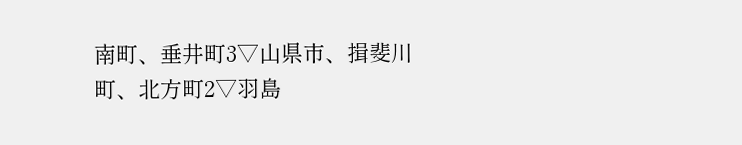南町、垂井町3▽山県市、揖斐川町、北方町2▽羽島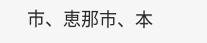市、恵那市、本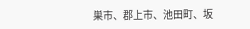巣市、郡上市、池田町、坂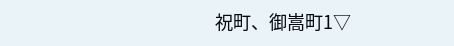祝町、御嵩町1▽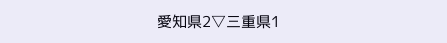愛知県2▽三重県1